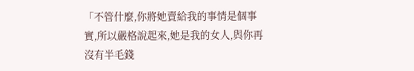「不管什麼,你將她賣給我的事情是個事實,所以嚴格說起來,她是我的女人,與你再沒有半毛錢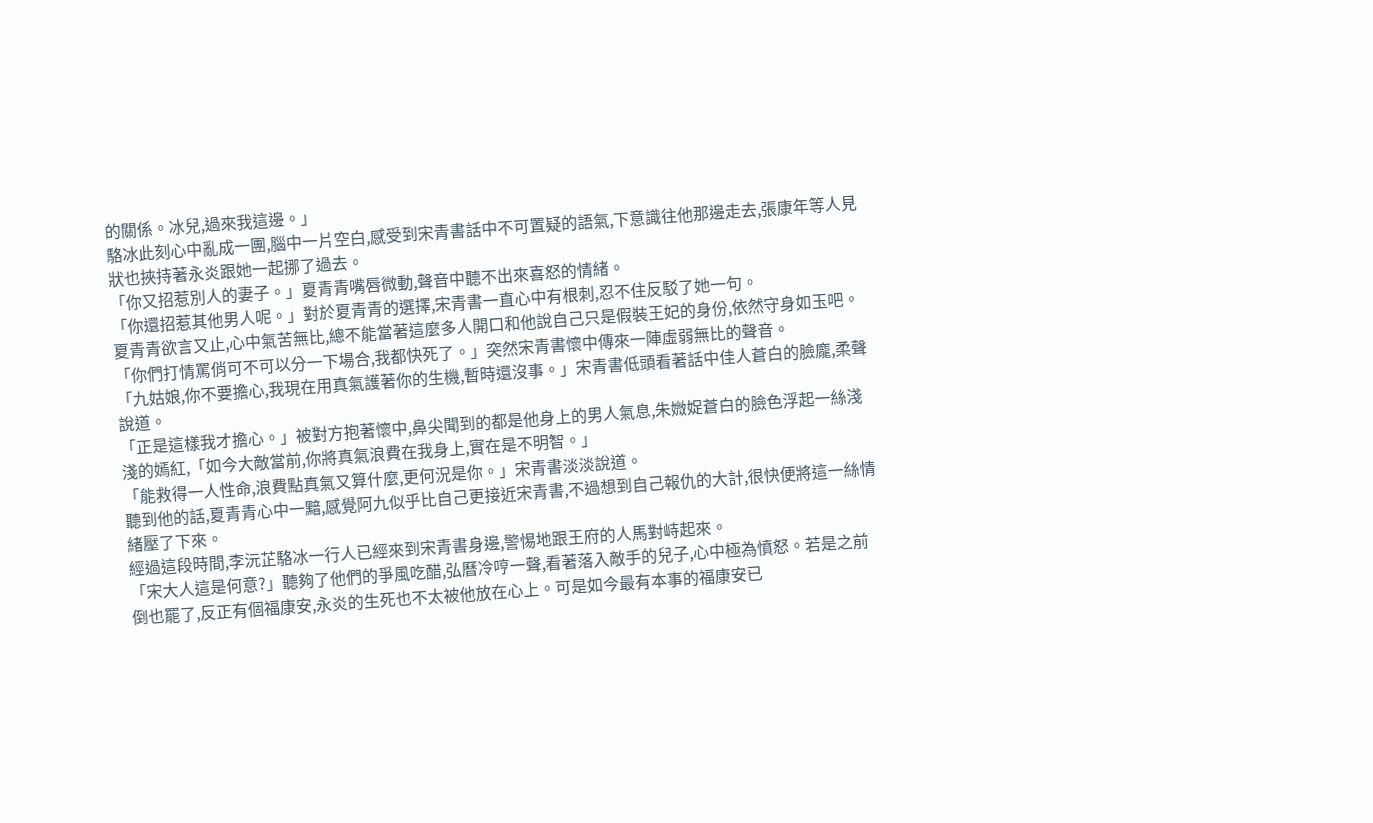的關係。冰兒,過來我這邊。」
駱冰此刻心中亂成一團,腦中一片空白,感受到宋青書話中不可置疑的語氣,下意識往他那邊走去,張康年等人見狀也挾持著永炎跟她一起挪了過去。
「你又招惹別人的妻子。」夏青青嘴唇微動,聲音中聽不出來喜怒的情緒。
「你還招惹其他男人呢。」對於夏青青的選擇,宋青書一直心中有根刺,忍不住反駁了她一句。
夏青青欲言又止,心中氣苦無比,總不能當著這麼多人開口和他說自己只是假裝王妃的身份,依然守身如玉吧。
「你們打情罵俏可不可以分一下場合,我都快死了。」突然宋青書懷中傳來一陣虛弱無比的聲音。
「九姑娘,你不要擔心,我現在用真氣護著你的生機,暫時還沒事。」宋青書低頭看著話中佳人蒼白的臉龐,柔聲說道。
「正是這樣我才擔心。」被對方抱著懷中,鼻尖聞到的都是他身上的男人氣息,朱媺娖蒼白的臉色浮起一絲淺淺的嫣紅,「如今大敵當前,你將真氣浪費在我身上,實在是不明智。」
「能救得一人性命,浪費點真氣又算什麼,更何況是你。」宋青書淡淡說道。
聽到他的話,夏青青心中一黯,感覺阿九似乎比自己更接近宋青書,不過想到自己報仇的大計,很快便將這一絲情緒壓了下來。
經過這段時間,李沅芷駱冰一行人已經來到宋青書身邊,警惕地跟王府的人馬對峙起來。
「宋大人這是何意?」聽夠了他們的爭風吃醋,弘曆冷哼一聲,看著落入敵手的兒子,心中極為憤怒。若是之前倒也罷了,反正有個福康安,永炎的生死也不太被他放在心上。可是如今最有本事的福康安已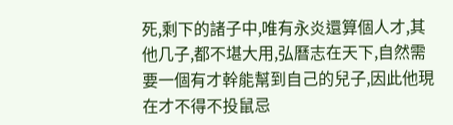死,剩下的諸子中,唯有永炎還算個人才,其他几子,都不堪大用,弘曆志在天下,自然需要一個有才幹能幫到自己的兒子,因此他現在才不得不投鼠忌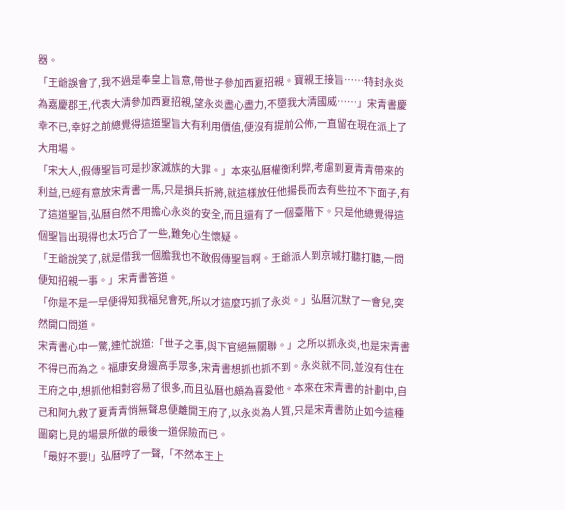器。
「王爺誤會了,我不過是奉皇上旨意,帶世子參加西夏招親。寶親王接旨……特封永炎為嘉慶郡王,代表大清參加西夏招親,望永炎盡心盡力,不墮我大清國威……」宋青書慶幸不已,幸好之前總覺得這道聖旨大有利用價值,便沒有提前公佈,一直留在現在派上了大用場。
「宋大人,假傳聖旨可是抄家滅族的大罪。」本來弘曆權衡利弊,考慮到夏青青帶來的利益,已經有意放宋青書一馬,只是損兵折將,就這樣放任他揚長而去有些拉不下面子,有了這道聖旨,弘曆自然不用擔心永炎的安全,而且還有了一個臺階下。只是他總覺得這個聖旨出現得也太巧合了一些,難免心生懷疑。
「王爺說笑了,就是借我一個膽我也不敢假傳聖旨啊。王爺派人到京城打聽打聽,一問便知招親一事。」宋青書答道。
「你是不是一早便得知我福兒會死,所以才這麼巧抓了永炎。」弘曆沉默了一會兒,突然開口問道。
宋青書心中一驚,連忙說道:「世子之事,與下官絕無關聯。」之所以抓永炎,也是宋青書不得已而為之。福康安身邊高手眾多,宋青書想抓也抓不到。永炎就不同,並沒有住在王府之中,想抓他相對容易了很多,而且弘曆也頗為喜愛他。本來在宋青書的計劃中,自己和阿九救了夏青青悄無聲息便離開王府了,以永炎為人質,只是宋青書防止如今這種圖窮匕見的場景所做的最後一道保險而已。
「最好不要!」弘曆哼了一聲,「不然本王上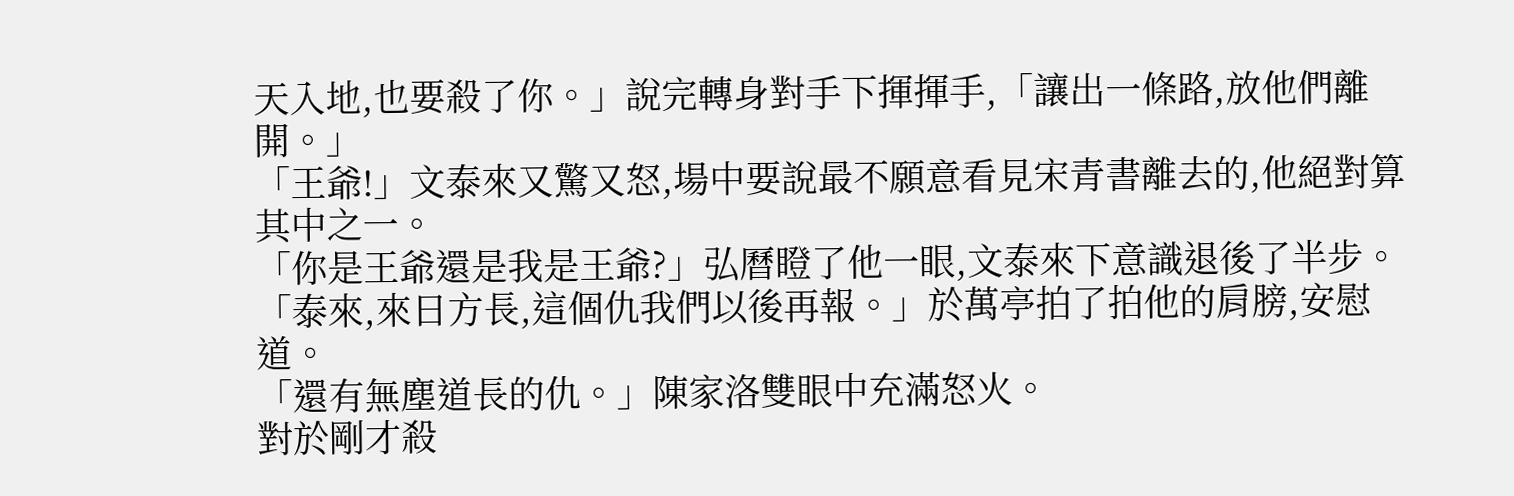天入地,也要殺了你。」說完轉身對手下揮揮手,「讓出一條路,放他們離開。」
「王爺!」文泰來又驚又怒,場中要說最不願意看見宋青書離去的,他絕對算其中之一。
「你是王爺還是我是王爺?」弘曆瞪了他一眼,文泰來下意識退後了半步。
「泰來,來日方長,這個仇我們以後再報。」於萬亭拍了拍他的肩膀,安慰道。
「還有無塵道長的仇。」陳家洛雙眼中充滿怒火。
對於剛才殺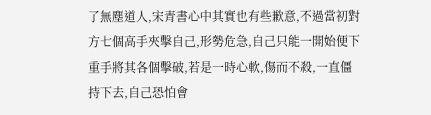了無塵道人,宋青書心中其實也有些歉意,不過當初對方七個高手夾擊自己,形勢危急,自己只能一開始便下重手將其各個擊破,若是一時心軟,傷而不殺,一直僵持下去,自己恐怕會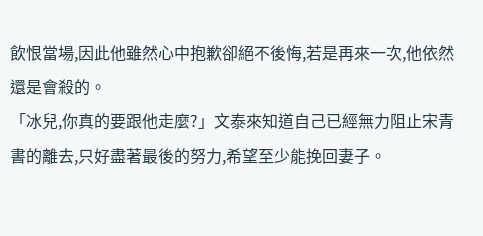飲恨當場,因此他雖然心中抱歉卻絕不後悔,若是再來一次,他依然還是會殺的。
「冰兒,你真的要跟他走麼?」文泰來知道自己已經無力阻止宋青書的離去,只好盡著最後的努力,希望至少能挽回妻子。